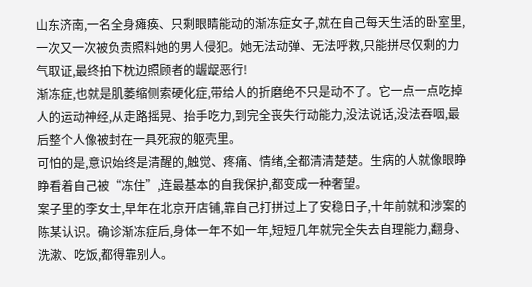山东济南,一名全身瘫痪、只剩眼睛能动的渐冻症女子,就在自己每天生活的卧室里,一次又一次被负责照料她的男人侵犯。她无法动弹、无法呼救,只能拼尽仅剩的力气取证,最终拍下枕边照顾者的龌龊恶行!
渐冻症,也就是肌萎缩侧索硬化症,带给人的折磨绝不只是动不了。它一点一点吃掉人的运动神经,从走路摇晃、抬手吃力,到完全丧失行动能力,没法说话,没法吞咽,最后整个人像被封在一具死寂的躯壳里。
可怕的是,意识始终是清醒的,触觉、疼痛、情绪,全都清清楚楚。生病的人就像眼睁睁看着自己被“冻住”,连最基本的自我保护,都变成一种奢望。
案子里的李女士,早年在北京开店铺,靠自己打拼过上了安稳日子,十年前就和涉案的陈某认识。确诊渐冻症后,身体一年不如一年,短短几年就完全失去自理能力,翻身、洗漱、吃饭,都得靠别人。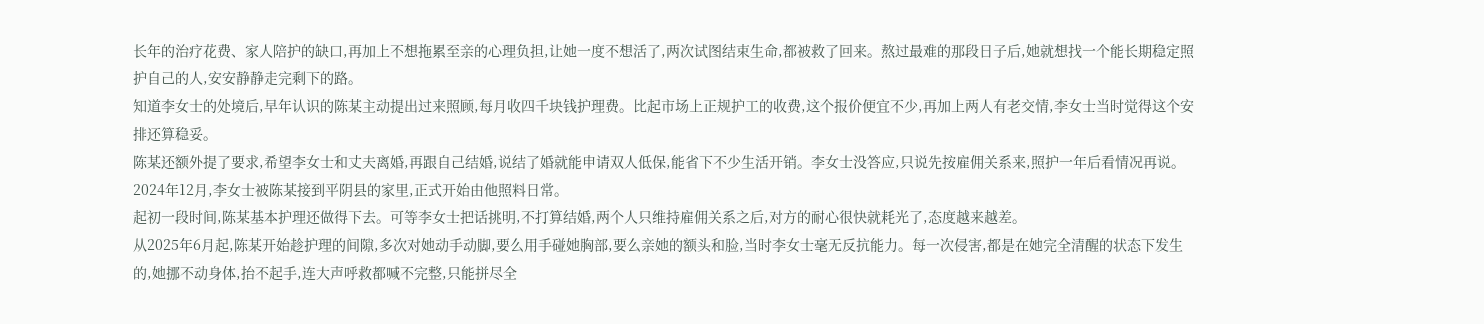长年的治疗花费、家人陪护的缺口,再加上不想拖累至亲的心理负担,让她一度不想活了,两次试图结束生命,都被救了回来。熬过最难的那段日子后,她就想找一个能长期稳定照护自己的人,安安静静走完剩下的路。
知道李女士的处境后,早年认识的陈某主动提出过来照顾,每月收四千块钱护理费。比起市场上正规护工的收费,这个报价便宜不少,再加上两人有老交情,李女士当时觉得这个安排还算稳妥。
陈某还额外提了要求,希望李女士和丈夫离婚,再跟自己结婚,说结了婚就能申请双人低保,能省下不少生活开销。李女士没答应,只说先按雇佣关系来,照护一年后看情况再说。2024年12月,李女士被陈某接到平阴县的家里,正式开始由他照料日常。
起初一段时间,陈某基本护理还做得下去。可等李女士把话挑明,不打算结婚,两个人只维持雇佣关系之后,对方的耐心很快就耗光了,态度越来越差。
从2025年6月起,陈某开始趁护理的间隙,多次对她动手动脚,要么用手碰她胸部,要么亲她的额头和脸,当时李女士毫无反抗能力。每一次侵害,都是在她完全清醒的状态下发生的,她挪不动身体,抬不起手,连大声呼救都喊不完整,只能拼尽全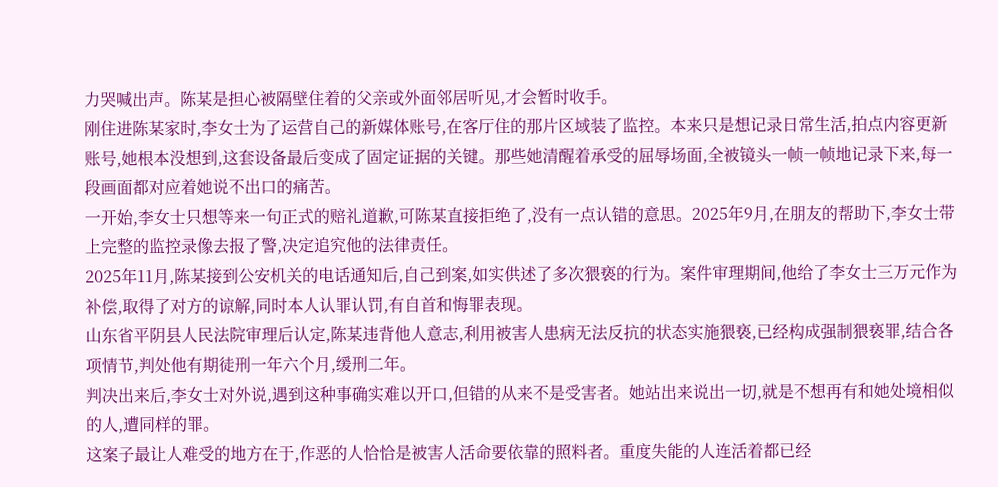力哭喊出声。陈某是担心被隔壁住着的父亲或外面邻居听见,才会暂时收手。
刚住进陈某家时,李女士为了运营自己的新媒体账号,在客厅住的那片区域装了监控。本来只是想记录日常生活,拍点内容更新账号,她根本没想到,这套设备最后变成了固定证据的关键。那些她清醒着承受的屈辱场面,全被镜头一帧一帧地记录下来,每一段画面都对应着她说不出口的痛苦。
一开始,李女士只想等来一句正式的赔礼道歉,可陈某直接拒绝了,没有一点认错的意思。2025年9月,在朋友的帮助下,李女士带上完整的监控录像去报了警,决定追究他的法律责任。
2025年11月,陈某接到公安机关的电话通知后,自己到案,如实供述了多次猥亵的行为。案件审理期间,他给了李女士三万元作为补偿,取得了对方的谅解,同时本人认罪认罚,有自首和悔罪表现。
山东省平阴县人民法院审理后认定,陈某违背他人意志,利用被害人患病无法反抗的状态实施猥亵,已经构成强制猥亵罪,结合各项情节,判处他有期徒刑一年六个月,缓刑二年。
判决出来后,李女士对外说,遇到这种事确实难以开口,但错的从来不是受害者。她站出来说出一切,就是不想再有和她处境相似的人,遭同样的罪。
这案子最让人难受的地方在于,作恶的人恰恰是被害人活命要依靠的照料者。重度失能的人连活着都已经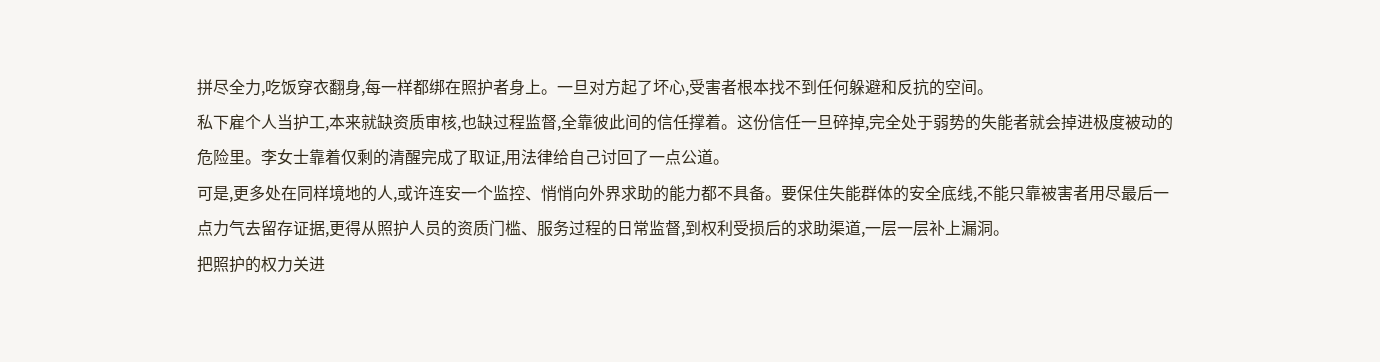拼尽全力,吃饭穿衣翻身,每一样都绑在照护者身上。一旦对方起了坏心,受害者根本找不到任何躲避和反抗的空间。
私下雇个人当护工,本来就缺资质审核,也缺过程监督,全靠彼此间的信任撑着。这份信任一旦碎掉,完全处于弱势的失能者就会掉进极度被动的危险里。李女士靠着仅剩的清醒完成了取证,用法律给自己讨回了一点公道。
可是,更多处在同样境地的人,或许连安一个监控、悄悄向外界求助的能力都不具备。要保住失能群体的安全底线,不能只靠被害者用尽最后一点力气去留存证据,更得从照护人员的资质门槛、服务过程的日常监督,到权利受损后的求助渠道,一层一层补上漏洞。
把照护的权力关进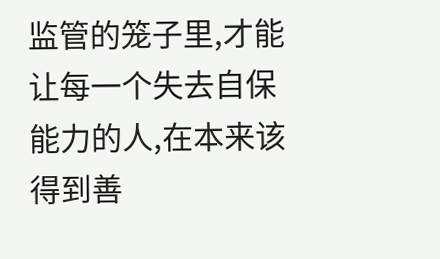监管的笼子里,才能让每一个失去自保能力的人,在本来该得到善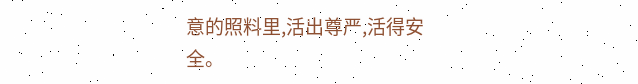意的照料里,活出尊严,活得安全。